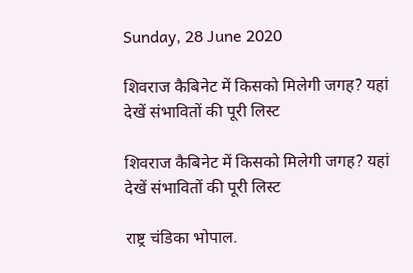Sunday, 28 June 2020

शिवराज कैबिनेट में किसको मिलेगी जगह? यहां देखें संभावितों की पूरी लिस्‍ट

शिवराज कैबिनेट में किसको मिलेगी जगह? यहां देखें संभावितों की पूरी लिस्‍ट

राष्ट्र चंडिका भोपाल.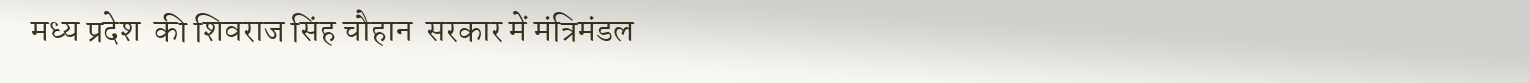मध्य प्रदेश  की शिवराज सिंह चौहान  सरकार में मंत्रिमंडल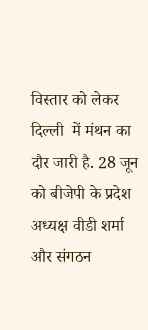विस्तार को लेकर दिल्ली  में मंथन का दौर जारी है. 28 जून को बीजेपी के प्रदेश अध्यक्ष वीडी शर्मा और संगठन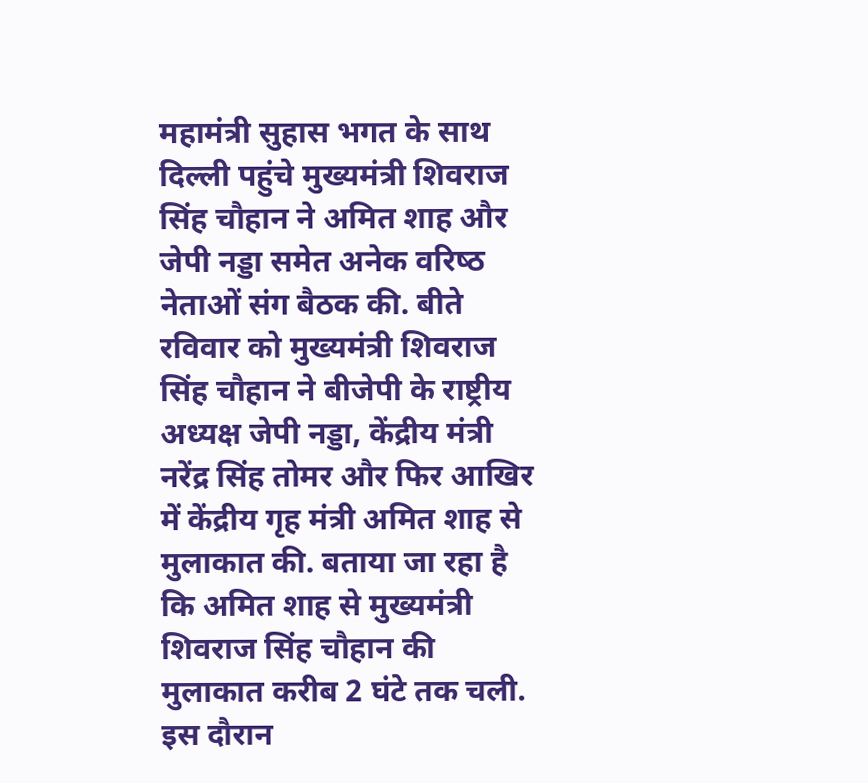महामंत्री सुहास भगत के साथ दिल्ली पहुंचे मुख्यमंत्री शिवराज सिंह चौहान ने अमित शाह और जेपी नड्डा समेत अनेक वरिष्‍ठ नेताओं संग बैठक की. बीते रविवार को मुख्यमंत्री शिवराज सिंह चौहान ने बीजेपी के राष्ट्रीय अध्यक्ष जेपी नड्डा, केंद्रीय मंत्री नरेंद्र सिंह तोमर और फिर आखिर में केंद्रीय गृह मंत्री अमित शाह से मुलाकात की. बताया जा रहा है कि अमित शाह से मुख्यमंत्री शिवराज सिंह चौहान की मुलाकात करीब 2 घंटे तक चली. इस दौरान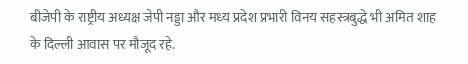बीजेपी के राष्ट्रीय अध्यक्ष जेपी नड्डा और मध्‍य प्रदेश प्रभारी विनय सहस्त्रबुद्धे भी अमित शाह के दिल्ली आवास पर मौजूद रहे.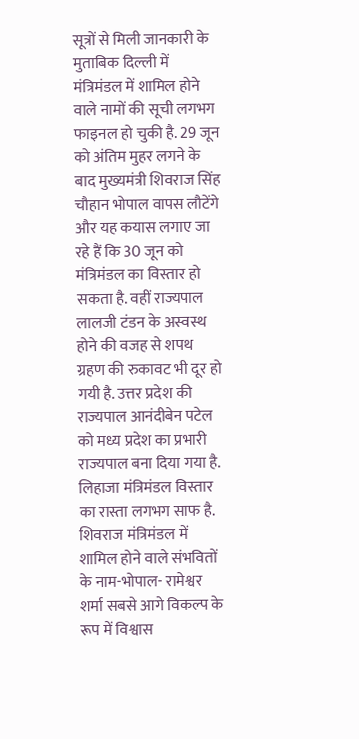सूत्रों से मिली जानकारी के मुताबिक दिल्ली में मंत्रिमंडल में शामिल होने वाले नामों की सूची लगभग फाइनल हो चुकी है. 29 जून को अंतिम मुहर लगने के बाद मुख्यमंत्री शिवराज सिंह चौहान भोपाल वापस लौटेंगे और यह कयास लगाए जा रहे हैं कि 30 जून को मंत्रिमंडल का विस्तार हो सकता है. वहीं राज्यपाल लालजी टंडन के अस्वस्थ होने की वजह से शपथ ग्रहण की रुकावट भी दूर हो गयी है. उत्तर प्रदेश की राज्यपाल आनंदीबेन पटेल को मध्य प्रदेश का प्रभारी राज्यपाल बना दिया गया है. लिहाजा मंत्रिमंडल विस्तार का रास्ता लगभग साफ है.
शिवराज मंत्रिमंडल में शामिल होने वाले संभवितों के नाम-भोपाल- रामेश्वर शर्मा सबसे आगे विकल्प के रूप में विश्वास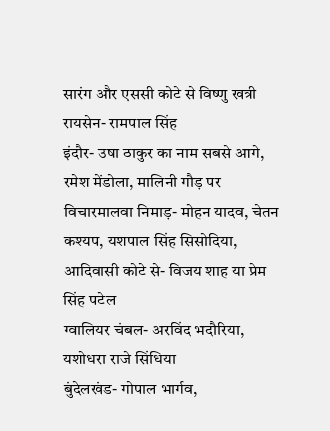सारंग और एससी कोटे से विष्णु खत्री
रायसेन- रामपाल सिंह
इंदौर- उषा ठाकुर का नाम सबसे आगे, रमेश मेंडोला, मालिनी गौड़ पर विचारमालवा निमाड़- मोहन यादव, चेतन कश्यप, यशपाल सिंह सिसोदिया, आदिवासी कोटे से- विजय शाह या प्रेम सिंह पटेल
ग्वालियर चंबल- अरविंद भदौरिया, यशोधरा राजे सिंधिया
बुंदेलखंड- गोपाल भार्गव,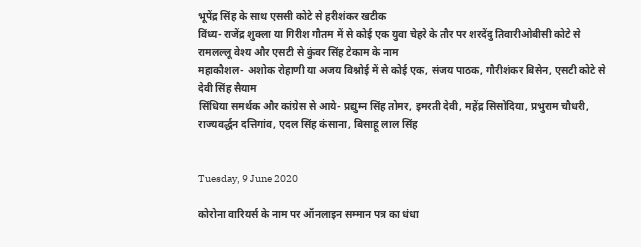भूपेंद्र सिंह के साथ एससी कोटे से हरीशंकर खटीक
विंध्य- राजेंद्र शुक्ला या गिरीश गौतम में से कोई एक युवा चेहरे के तौर पर शरदेंदु तिवारीओबीसी कोटे से रामलल्लू वेश्य और एसटी से कुंवर सिंह टेकाम के नाम
महाकौशल- अशोक रोहाणी या अजय विश्नोई में से कोई एक, संजय पाठक, गौरीशंकर बिसेन, एसटी कोटे से देवी सिंह सैयाम
सिंधिया समर्थक और कांग्रेस से आये- प्रद्युम्न सिंह तोमर, इमरती देवी, महेंद्र सिसोदिया, प्रभुराम चौधरी, राज्यवर्द्धन दत्तिगांव, एदल सिंह कंसाना, बिसाहू लाल सिंह


Tuesday, 9 June 2020

कोरोना वारियर्स के नाम पर ऑनलाइन सम्मान पत्र का धंधा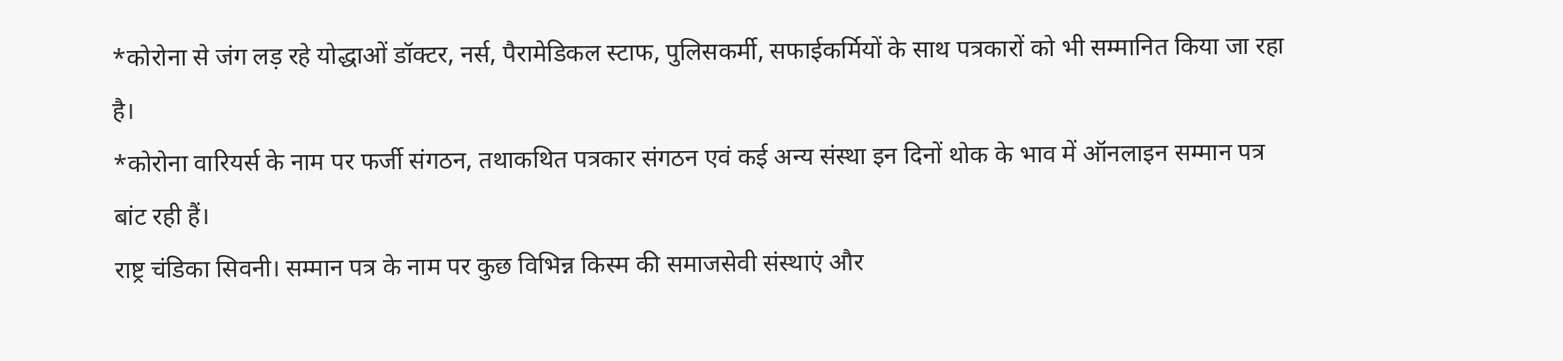*कोरोना से जंग लड़ रहे योद्धाओं डॉक्टर, नर्स, पैरामेडिकल स्टाफ, पुलिसकर्मी, सफाईकर्मियों के साथ पत्रकारों को भी सम्मानित किया जा रहा है।
*कोरोना वारियर्स के नाम पर फर्जी संगठन, तथाकथित पत्रकार संगठन एवं कई अन्य संस्था इन दिनों थोक के भाव में ऑनलाइन सम्मान पत्र बांट रही हैं।
राष्ट्र चंडिका सिवनी। सम्मान पत्र के नाम पर कुछ विभिन्न किस्म की समाजसेवी संस्थाएं और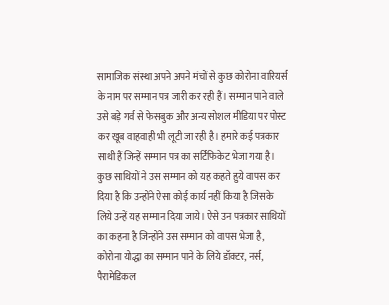सामाजिक संस्था अपने अपने मंचों से कुछ कोरोना वारियर्स के नाम पर सम्मान पत्र जारी कर रही हैं। सम्मान पाने वाले उसे बड़े गर्व से फेसबुक और अन्य सोशल मीडिया पर पोस्ट कर खूब वाहवाही भी लूटी जा रही है। हमारे कई पत्रकार साथी हैं जिन्हें सम्मान पत्र का सर्टिफिकेट भेजा गया है। कुछ साथियों ने उस सम्मान को यह कहते हुये वापस कर दिया है कि उन्होंने ऐसा कोई कार्य नहीं किया है जिसके लिये उन्हें यह सम्मान दिया जाये। ऐसे उन पत्रकार साथियों का कहना है जिन्होंने उस सम्मान को वापस भेजा है, कोरोना योद्धा का सम्मान पाने के लिये डॉक्टर, नर्स, पैरामेडिकल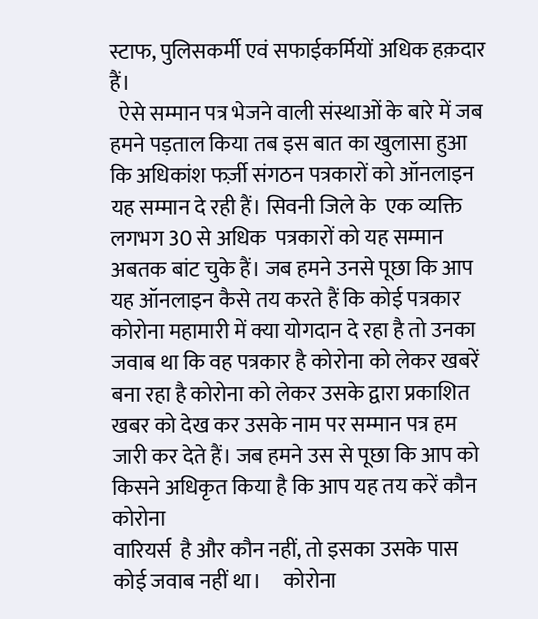स्टाफ, पुलिसकर्मी एवं सफाईकर्मियों अधिक हक़दार हैं।
  ऐसे सम्मान पत्र भेजने वाली संस्थाओं के बारे में जब हमने पड़ताल किया तब इस बात का खुलासा हुआ कि अधिकांश फर्ज़ी संगठन पत्रकारों को ऑनलाइन यह सम्मान दे रही हैं। सिवनी जिले के  एक व्यक्ति  लगभग 30 से अधिक  पत्रकारों को यह सम्मान अबतक बांट चुके हैं। जब हमने उनसे पूछा कि आप यह ऑनलाइन कैसे तय करते हैं कि कोई पत्रकार कोरोना महामारी में क्या योगदान दे रहा है तो उनका जवाब था कि वह पत्रकार है कोरोना को लेकर खबरें बना रहा है कोरोना को लेकर उसके द्वारा प्रकाशित खबर को देख कर उसके नाम पर सम्मान पत्र हम जारी कर देते हैं। जब हमने उस से पूछा कि आप को किसने अधिकृत किया है कि आप यह तय करें कौन कोरोना
वारियर्स  है और कौन नहीं, तो इसका उसके पास कोई जवाब नहीं था।     कोरोना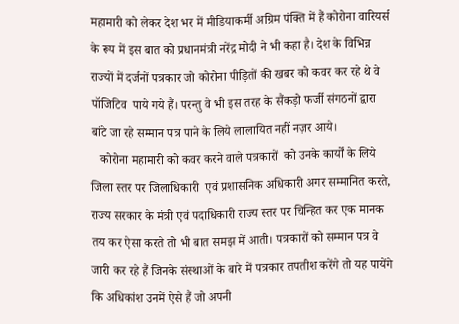महामारी को लेकर देश भर में मीडियाकर्मी अग्रिम पंक्ति में हैं कोरोना वारियर्स के रूप में इस बात को प्रधानमंत्री नरेंद्र मोदी ने भी कहा है। देश के विभिन्न राज्यों में दर्जनों पत्रकार जो कोरोना पीड़ितों की खबर को कवर कर रहे थे वे पॉजिटिव  पाये गये हैं। परन्तु वे भी इस तरह के सैंकड़ो फर्जी संगठनों द्वारा बांटे जा रहे सम्मान पत्र पाने के लिये लालायित नहीं नज़र आये।
   कोरोना महामारी को कवर करने वाले पत्रकारों  को उनके कार्यों के लिये जिला स्तर पर जिलाधिकारी  एवं प्रशासनिक अधिकारी अगर सम्मानित करते, राज्य सरकार के मंत्री एवं पदाधिकारी राज्य स्तर पर चिन्हित कर एक मानक तय कर ऐसा करते तो भी बात समझ में आती। पत्रकारों को सम्मान पत्र वे जारी कर रहे हैं जिनके संस्थाओं के बारे में पत्रकार तपतीश करेंगे तो यह पायेंगे कि अधिकांश उनमें ऐसे हैं जो अपनी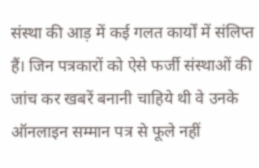संस्था की आड़ में कई गलत कार्यों में संलिप्त हैं। जिन पत्रकारों को ऐसे फर्जी संस्थाओं की जांच कर खबरें बनानी चाहिये थी वे उनके ऑनलाइन सम्मान पत्र से फूले नहीं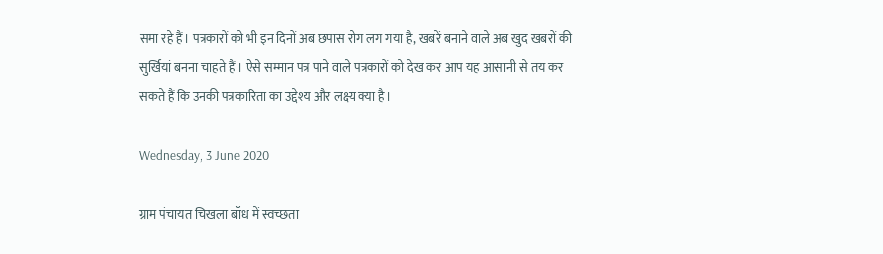समा रहे हैं। पत्रकारों को भी इन दिनों अब छपास रोग लग गया है, खबरें बनाने वाले अब खुद खबरों की सुर्खियां बनना चाहते हैं। ऐसे सम्मान पत्र पाने वाले पत्रकारों को देख कर आप यह आसानी से तय कर सकते हैं कि उनकी पत्रकारिता का उद्देश्य और लक्ष्य क्या है।

Wednesday, 3 June 2020

ग्राम पंचायत चिखला बॉध में स्वच्छता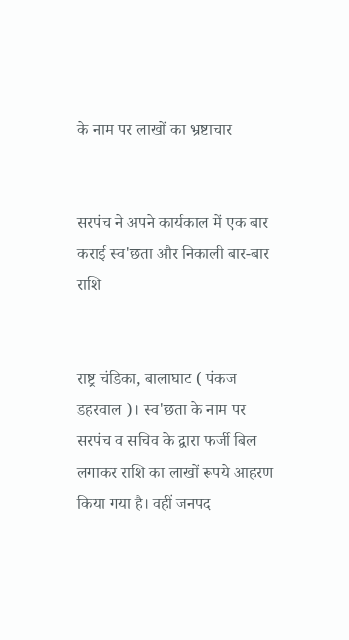के नाम पर लाखों का भ्रष्टाचार


सरपंच ने अपने कार्यकाल में एक बार कराई स्व'छता और निकाली बार-बार राशि


राष्ट्र चंडिका, बालाघाट ( पंकज डहरवाल )। स्व'छता के नाम पर सरपंच व सचिव के द्वारा फर्जी बिल लगाकर राशि का लाखों रूपये आहरण किया गया है। वहीं जनपद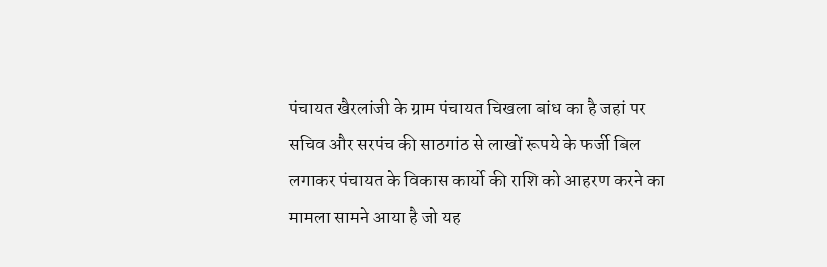पंचायत खैरलांजी के ग्राम पंचायत चिखला बांध का है जहां पर सचिव और सरपंच की साठगांठ से लाखों रूपये के फर्जी बिल लगाकर पंचायत के विकास कार्यो की राशि को आहरण करने का मामला सामने आया है जो यह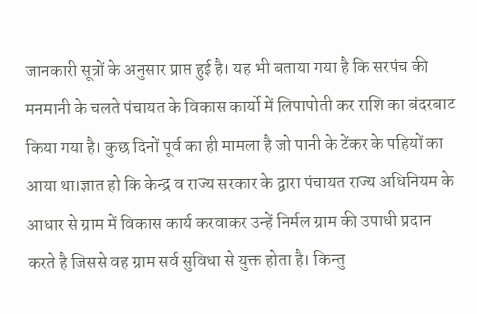जानकारी सूत्रों के अनुसार प्राप्त हुई है। यह भी बताया गया है कि सरपंच की मनमानी के चलते पंचायत के विकास कार्यो में लिपापोती कर राशि का बंदरबाट किया गया है। कुछ दिनों पूर्व का ही मामला है जो पानी के टेंकर के पहियों का आया था।ज्ञात हो कि केन्द्र व राज्य सरकार के द्वारा पंचायत राज्य अधिनियम के आधार से ग्राम में विकास कार्य करवाकर उन्हें निर्मल ग्राम की उपाधी प्रदान करते है जिससे वह ग्राम सर्व सुविधा से युक्त होता है। किन्तु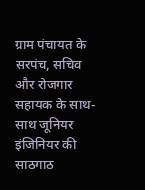ग्राम पंचायत के सरपंच, सचिव और रोजगार सहायक के साथ-साथ जूनियर इंजिनियर की साठगाठ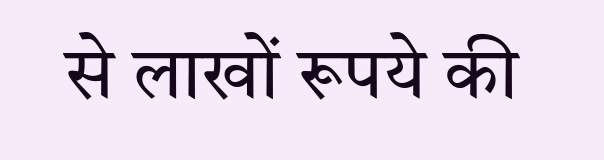से लाखों रूपये की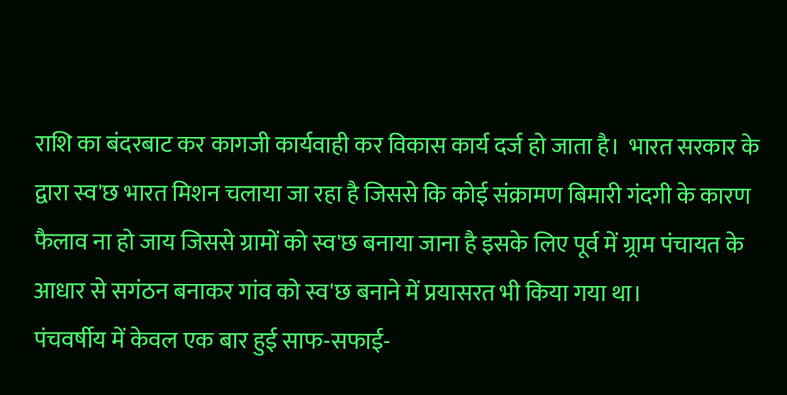राशि का बंदरबाट कर कागजी कार्यवाही कर विकास कार्य दर्ज हो जाता है।  भारत सरकार के द्वारा स्व'छ भारत मिशन चलाया जा रहा है जिससे कि कोई संक्रामण बिमारी गंदगी के कारण फैलाव ना हो जाय जिससे ग्रामों को स्व'छ बनाया जाना है इसके लिए पूर्व में ग्र्राम पंचायत के आधार से सगंठन बनाकर गांव को स्व'छ बनाने में प्रयासरत भी किया गया था।
पंचवर्षीय में केवल एक बार हुई साफ-सफाई-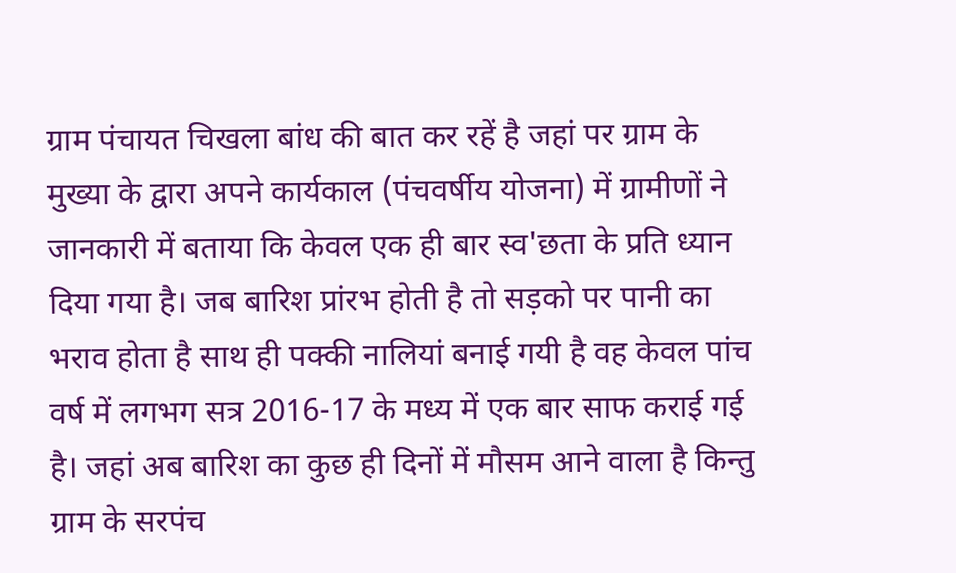ग्राम पंचायत चिखला बांध की बात कर रहें है जहां पर ग्राम के मुख्या के द्वारा अपने कार्यकाल (पंचवर्षीय योजना) में ग्रामीणों ने जानकारी में बताया कि केवल एक ही बार स्व'छता के प्रति ध्यान दिया गया है। जब बारिश प्रांरभ होती है तो सड़को पर पानी का भराव होता है साथ ही पक्की नालियां बनाई गयी है वह केवल पांच वर्ष में लगभग सत्र 2016-17 के मध्य में एक बार साफ कराई गई है। जहां अब बारिश का कुछ ही दिनों में मौसम आने वाला है किन्तु ग्राम के सरपंच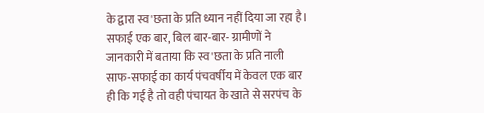के द्वारा स्व'छता के प्रति ध्यान नहीं दिया जा रहा है।
सफाई एक बार, बिल बार-बार- ग्रामीणों ने जानकारी में बताया कि स्व'छता के प्रति नाली साफ-सफाई का कार्य पंचवर्षीय में केवल एक बार ही कि गई है तो वही पंचायत के खाते से सरपंच के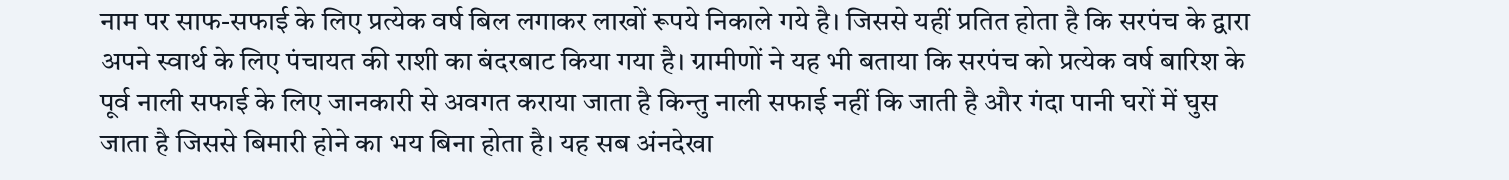नाम पर साफ-सफाई के लिए प्रत्येक वर्ष बिल लगाकर लाखों रूपये निकाले गये है। जिससे यहीं प्रतित होता है कि सरपंच के द्वारा अपने स्वार्थ के लिए पंचायत की राशी का बंदरबाट किया गया है। ग्रामीणों ने यह भी बताया कि सरपंच को प्रत्येक वर्ष बारिश के पूर्व नाली सफाई के लिए जानकारी से अवगत कराया जाता है किन्तु नाली सफाई नहीं कि जाती है और गंदा पानी घरों में घुस जाता है जिससे बिमारी होने का भय बिना होता है। यह सब अंनदेखा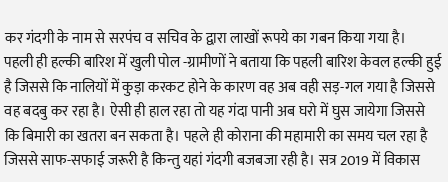कर गंदगी के नाम से सरपंच व सचिव के द्वारा लाखों रूपये का गबन किया गया है।
पहली ही हल्की बारिश में खुली पोल -ग्रामीणों ने बताया कि पहली बारिश केवल हल्की हुई है जिससे कि नालियों में कुड़ा करकट होने के कारण वह अब वही सड़-गल गया है जिससे वह बदबु कर रहा है। ऐसी ही हाल रहा तो यह गंदा पानी अब घरो में घुस जायेगा जिससे कि बिमारी का खतरा बन सकता है। पहले ही कोराना की महामारी का समय चल रहा है जिससे साफ-सफाई जरूरी है किन्तु यहां गंदगी बजबजा रही है। सत्र 2019 में विकास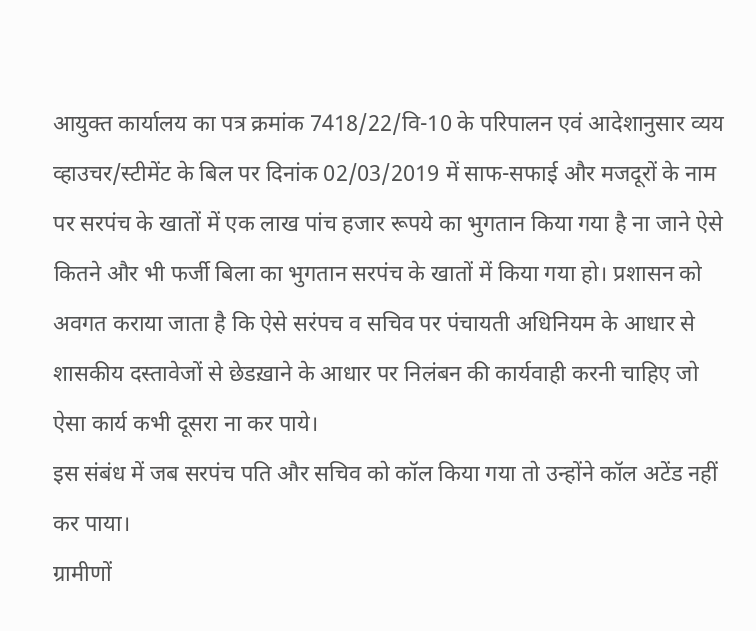आयुक्त कार्यालय का पत्र क्रमांक 7418/22/वि-10 के परिपालन एवं आदेशानुसार व्यय व्हाउचर/स्टीमेंट के बिल पर दिनांक 02/03/2019 में साफ-सफाई और मजदूरों के नाम पर सरपंच के खातों में एक लाख पांच हजार रूपये का भुगतान किया गया है ना जाने ऐसे कितने और भी फर्जी बिला का भुगतान सरपंच के खातों में किया गया हो। प्रशासन को अवगत कराया जाता है कि ऐसे सरंपच व सचिव पर पंचायती अधिनियम के आधार से शासकीय दस्तावेजों से छेडख़ाने के आधार पर निलंबन की कार्यवाही करनी चाहिए जो ऐसा कार्य कभी दूसरा ना कर पाये।
इस संबंध में जब सरपंच पति और सचिव को कॉल किया गया तो उन्होंने कॉल अटेंड नहीं कर पाया।
ग्रामीणों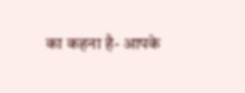का कहना है- आपके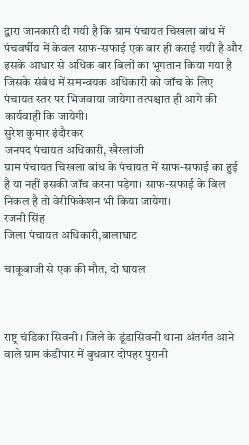द्वारा जानकारी दी गयी है कि ग्राम पंचायत चिखला बांध में पंचवर्षीय में केवल साफ-सफाई एक बार ही कराई गयी है और इसके आधार से अधिक बार बिलों का भूगतान किया गया है जिसके संबंध में समन्वयक अधिकारी को जॉच के लिए पंचायत स्तर पर भिजवाया जायेगा तत्पश्चात ही आगे की कार्यवाही कि जायेगी।
सुरेश कुमार इंदौरकर
जनपद पंचायत अधिकारी, खैरलांजी
ग्राम पंचायत चिखला बांध के पंचायत में साफ-सफाई का हुई है या नहीं इसकी जॉच करना पड़ेगा। साफ-सफाई के बिल निकल है तो वेरीफिकेशन भी किया जायेगा।
रजनी सिंह
जिला पंचायत अधिकारी,बालाघाट

चाकूबाजी से एक की मौत, दो घायल



राष्ट्र चंडिका सिवनी । जिले के डूंडासिवनी थाना अंतर्गत आने वाले ग्राम कंडीपार में बुधवार दोपहर पुरानी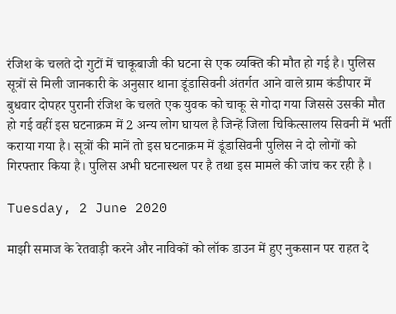रंजिश के चलते दो गुटों में चाकूबाजी की घटना से एक व्यक्ति की मौत हो गई है। पुलिस सूत्रों से मिली जानकारी के अनुसार थाना डूंडासिवनी अंतर्गत आने वाले ग्राम कंडीपार में बुधवार दोपहर पुरानी रंजिश के चलते एक युवक को चाकू से गोदा गया जिससे उसकी मौत हो गई वहीं इस घटनाक्रम में 2 अन्य लोग घायल है जिन्हें जिला चिकित्सालय सिवनी में भर्ती कराया गया है। सूत्रों की मानें तो इस घटनाक्रम में डूंडासिवनी पुलिस ने दो लोगों को गिरफ्तार किया है। पुलिस अभी घटनास्थल पर है तथा इस मामले की जांच कर रही है ।

Tuesday, 2 June 2020

माझी समाज के रेतवाड़ी करने और नाविकों को लॉक डाउन में हुए नुकसान पर राहत दे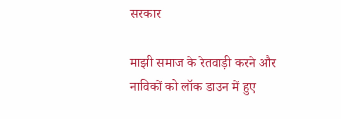सरकार

माझी समाज के रेतवाड़ी करने और नाविकों को लॉक डाउन में हुए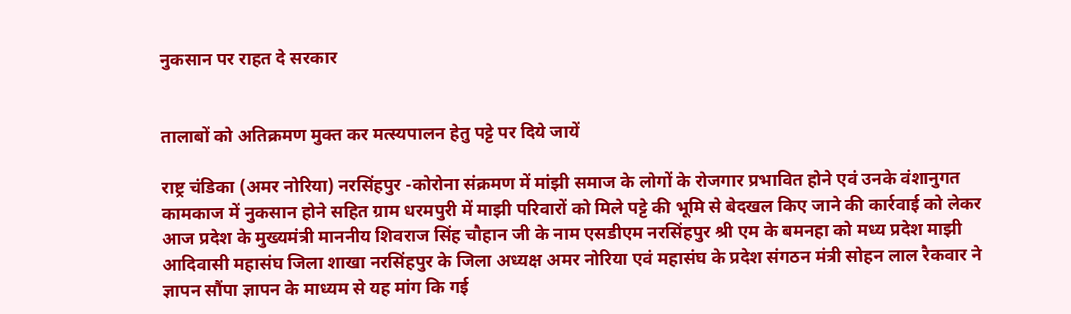नुकसान पर राहत दे सरकार


तालाबों को अतिक्रमण मुक्त कर मत्स्यपालन हेतु पट्टे पर दिये जायें

राष्ट्र चंडिका (अमर नोरिया) नरसिंहपुर -कोरोना संक्रमण में मांझी समाज के लोगों के रोजगार प्रभावित होने एवं उनके वंशानुगत कामकाज में नुकसान होने सहित ग्राम धरमपुरी में माझी परिवारों को मिले पट्टे की भूमि से बेदखल किए जाने की कार्रवाई को लेकर आज प्रदेश के मुख्यमंत्री माननीय शिवराज सिंह चौहान जी के नाम एसडीएम नरसिंहपुर श्री एम के बमनहा को मध्य प्रदेश माझी आदिवासी महासंघ जिला शाखा नरसिंहपुर के जिला अध्यक्ष अमर नोरिया एवं महासंघ के प्रदेश संगठन मंत्री सोहन लाल रैकवार ने ज्ञापन सौंपा ज्ञापन के माध्यम से यह मांग कि गई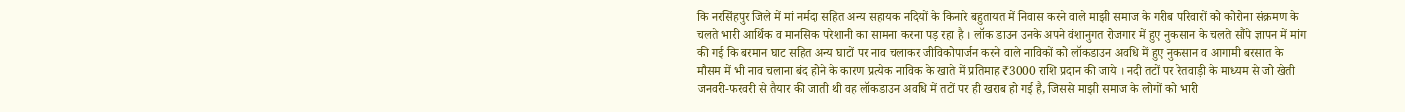कि नरसिंहपुर जिले में मां नर्मदा सहित अन्य सहायक नदियों के किनारे बहुतायत में निवास करने वाले माझी समाज के गरीब परिवारों को कोरोना संक्रमण के चलते भारी आर्थिक व मानसिक परेशानी का सामना करना पड़ रहा है । लॉक डाउन उनके अपने वंशानुगत रोजगार में हुए नुकसान के चलते सौंपे ज्ञापन में मांग की गई कि बरमान घाट सहित अन्य घाटों पर नाव चलाकर जीविकोपार्जन करने वाले नाविकों को लॉकडाउन अवधि में हुए नुकसान व आगामी बरसात के मौसम में भी नाव चलाना बंद होने के कारण प्रत्येक नाविक के खाते में प्रतिमाह ₹3000 राशि प्रदान की जाये । नदी तटों पर रेतवाड़ी के माध्यम से जो खेती जनवरी-फरवरी से तैयार की जाती थी वह लॉकडाउन अवधि में तटों पर ही खराब हो गई है, जिससे माझी समाज के लोगों को भारी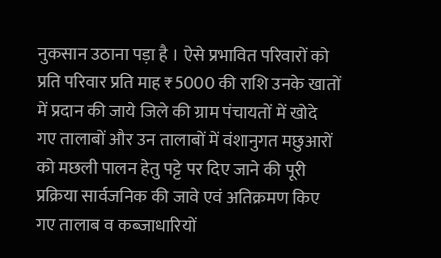नुकसान उठाना पड़ा है । ऐसे प्रभावित परिवारों को प्रति परिवार प्रति माह ₹5000 की राशि उनके खातों में प्रदान की जाये जिले की ग्राम पंचायतों में खोदे गए तालाबों और उन तालाबों में वंशानुगत मछुआरों को मछली पालन हेतु पट्टे पर दिए जाने की पूरी प्रक्रिया सार्वजनिक की जावे एवं अतिक्रमण किए गए तालाब व कब्जाधारियों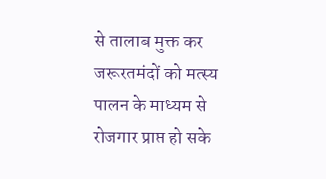से तालाब मुक्त कर जरूरतमंदों को मत्स्य पालन के माध्यम से रोजगार प्राप्त हो सके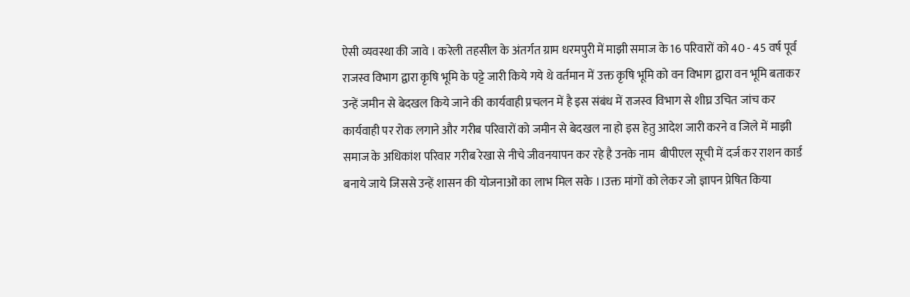ऐसी व्यवस्था की जावे । करेली तहसील के अंतर्गत ग्राम धरमपुरी में माझी समाज के 16 परिवारों को 40 - 45 वर्ष पूर्व राजस्व विभाग द्वारा कृषि भूमि के पट्टे जारी किये गये थे वर्तमान में उक्त कृषि भूमि को वन विभाग द्वारा वन भूमि बताकर उन्हें जमीन से बेदखल किये जाने की कार्यवाही प्रचलन में है इस संबंध में राजस्व विभाग से शीघ्र उचित जांच कर कार्यवाही पर रोक लगाने और गरीब परिवारों को जमीन से बेदखल ना हो इस हेतु आदेश जारी करने व जिले में माझी समाज के अधिकांश परिवार गरीब रेखा से नीचे जीवनयापन कर रहे है उनके नाम  बीपीएल सूची में दर्ज कर राशन कार्ड बनाये जाये जिससे उन्हें शासन की योजनाओं का लाभ मिल सके ।।उक्त मांगों को लेकर जो ज्ञापन प्रेषित किया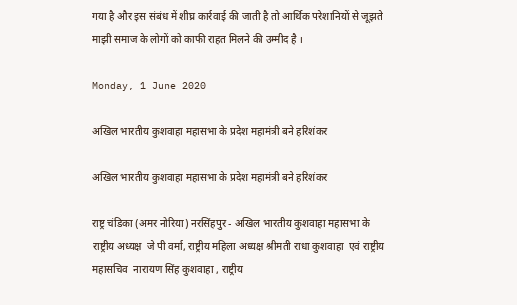गया है और इस संबंध में शीघ्र कार्रवाई की जाती है तो आर्थिक परेशानियों से जूझते माझी समाज के लोगों को काफी राहत मिलने की उम्मीद है ।

Monday, 1 June 2020

अखिल भारतीय कुशवाहा महासभा के प्रदेश महामंत्री बने हरिशंकर

अखिल भारतीय कुशवाहा महासभा के प्रदेश महामंत्री बने हरिशंकर

राष्ट्र चंडिका (अमर नोरिया) नरसिंहपुर - अखिल भारतीय कुशवाहा महासभा के  राष्ट्रीय अध्यक्ष  जे पी वर्मा, राष्ट्रीय महिला अध्यक्ष श्रीमती राधा कुशवाहा  एवं राष्ट्रीय महासचिव  नारायण सिंह कुशवाहा , राष्ट्रीय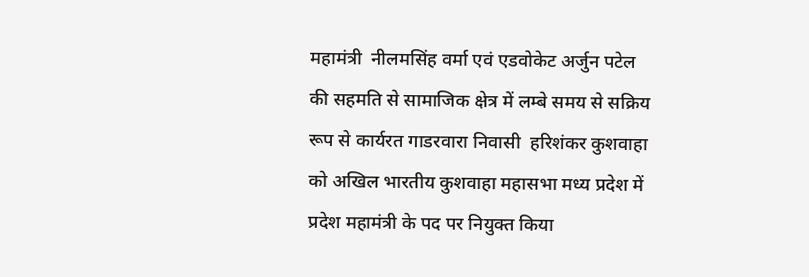महामंत्री  नीलमसिंह वर्मा एवं एडवोकेट अर्जुन पटेल की सहमति से सामाजिक क्षेत्र में लम्बे समय से सक्रिय रूप से कार्यरत गाडरवारा निवासी  हरिशंकर कुशवाहा को अखिल भारतीय कुशवाहा महासभा मध्य प्रदेश में प्रदेश महामंत्री के पद पर नियुक्त किया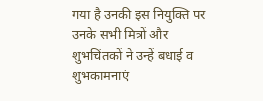गया है उनकी इस नियुक्ति पर उनके सभी मित्रों और शुभचिंतकों ने उन्हें बधाई व शुभकामनाएं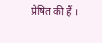प्रेषित की हैं ।